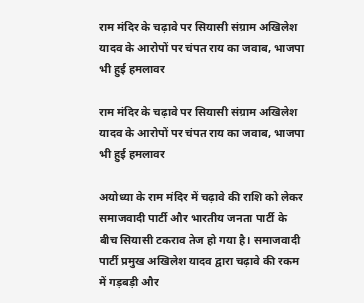राम मंदिर के चढ़ावे पर सियासी संग्राम अखिलेश यादव के आरोपों पर चंपत राय का जवाब, भाजपा भी हुई हमलावर

राम मंदिर के चढ़ावे पर सियासी संग्राम अखिलेश यादव के आरोपों पर चंपत राय का जवाब, भाजपा भी हुई हमलावर

अयोध्या के राम मंदिर में चढ़ावे की राशि को लेकर समाजवादी पार्टी और भारतीय जनता पार्टी के बीच सियासी टकराव तेज हो गया है। समाजवादी पार्टी प्रमुख अखिलेश यादव द्वारा चढ़ावे की रकम में गड़बड़ी और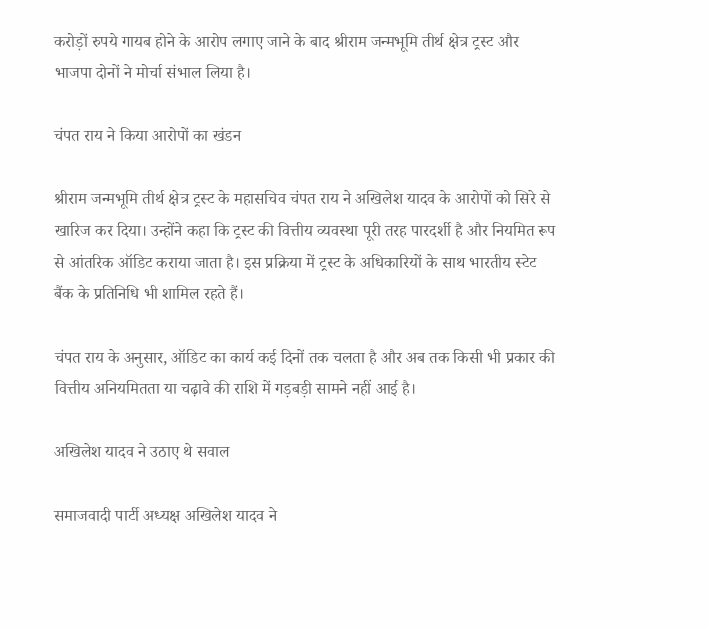करोड़ों रुपये गायब होने के आरोप लगाए जाने के बाद श्रीराम जन्मभूमि तीर्थ क्षेत्र ट्रस्ट और भाजपा दोनों ने मोर्चा संभाल लिया है।

चंपत राय ने किया आरोपों का खंडन

श्रीराम जन्मभूमि तीर्थ क्षेत्र ट्रस्ट के महासचिव चंपत राय ने अखिलेश यादव के आरोपों को सिरे से खारिज कर दिया। उन्होंने कहा कि ट्रस्ट की वित्तीय व्यवस्था पूरी तरह पारदर्शी है और नियमित रूप से आंतरिक ऑडिट कराया जाता है। इस प्रक्रिया में ट्रस्ट के अधिकारियों के साथ भारतीय स्टेट बैंक के प्रतिनिधि भी शामिल रहते हैं।

चंपत राय के अनुसार, ऑडिट का कार्य कई दिनों तक चलता है और अब तक किसी भी प्रकार की वित्तीय अनियमितता या चढ़ावे की राशि में गड़बड़ी सामने नहीं आई है।

अखिलेश यादव ने उठाए थे सवाल

समाजवादी पार्टी अध्यक्ष अखिलेश यादव ने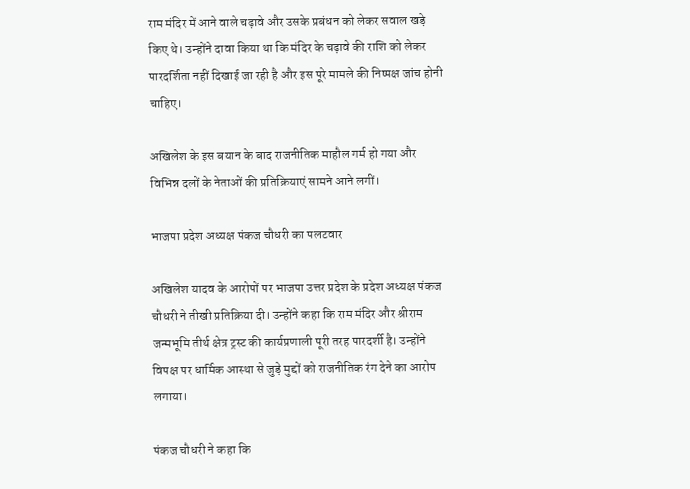राम मंदिर में आने वाले चढ़ावे और उसके प्रबंधन को लेकर सवाल खड़े किए थे। उन्होंने दावा किया था कि मंदिर के चढ़ावे की राशि को लेकर पारदर्शिता नहीं दिखाई जा रही है और इस पूरे मामले की निष्पक्ष जांच होनी चाहिए।

अखिलेश के इस बयान के बाद राजनीतिक माहौल गर्म हो गया और विभिन्न दलों के नेताओं की प्रतिक्रियाएं सामने आने लगीं।

भाजपा प्रदेश अध्यक्ष पंकज चौधरी का पलटवार

अखिलेश यादव के आरोपों पर भाजपा उत्तर प्रदेश के प्रदेश अध्यक्ष पंकज चौधरी ने तीखी प्रतिक्रिया दी। उन्होंने कहा कि राम मंदिर और श्रीराम जन्मभूमि तीर्थ क्षेत्र ट्रस्ट की कार्यप्रणाली पूरी तरह पारदर्शी है। उन्होंने विपक्ष पर धार्मिक आस्था से जुड़े मुद्दों को राजनीतिक रंग देने का आरोप लगाया।

पंकज चौधरी ने कहा कि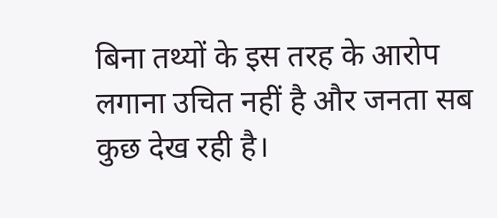बिना तथ्यों के इस तरह के आरोप लगाना उचित नहीं है और जनता सब कुछ देख रही है।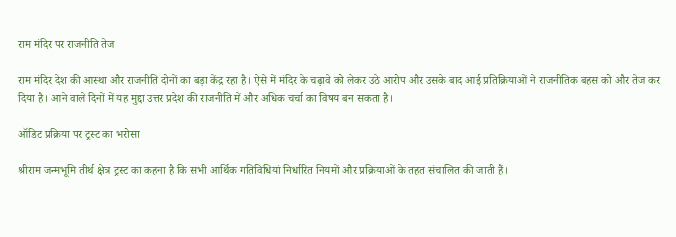राम मंदिर पर राजनीति तेज

राम मंदिर देश की आस्था और राजनीति दोनों का बड़ा केंद्र रहा है। ऐसे में मंदिर के चढ़ावे को लेकर उठे आरोप और उसके बाद आई प्रतिक्रियाओं ने राजनीतिक बहस को और तेज कर दिया है। आने वाले दिनों में यह मुद्दा उत्तर प्रदेश की राजनीति में और अधिक चर्चा का विषय बन सकता है।

ऑडिट प्रक्रिया पर ट्रस्ट का भरोसा

श्रीराम जन्मभूमि तीर्थ क्षेत्र ट्रस्ट का कहना है कि सभी आर्थिक गतिविधियां निर्धारित नियमों और प्रक्रियाओं के तहत संचालित की जाती हैं।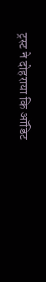ट्रस्ट ने दोहराया कि ऑडिट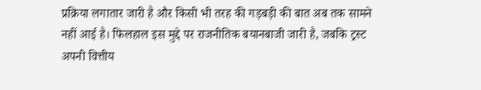प्रक्रिया लगातार जारी है और किसी भी तरह की गड़बड़ी की बात अब तक सामने नहीं आई है। फिलहाल इस मुद्दे पर राजनीतिक बयानबाजी जारी है, जबकि ट्रस्ट अपनी वित्तीय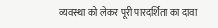व्यवस्था को लेकर पूरी पारदर्शिता का दावा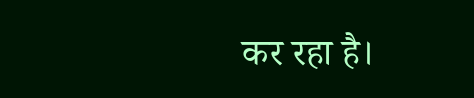कर रहा है।